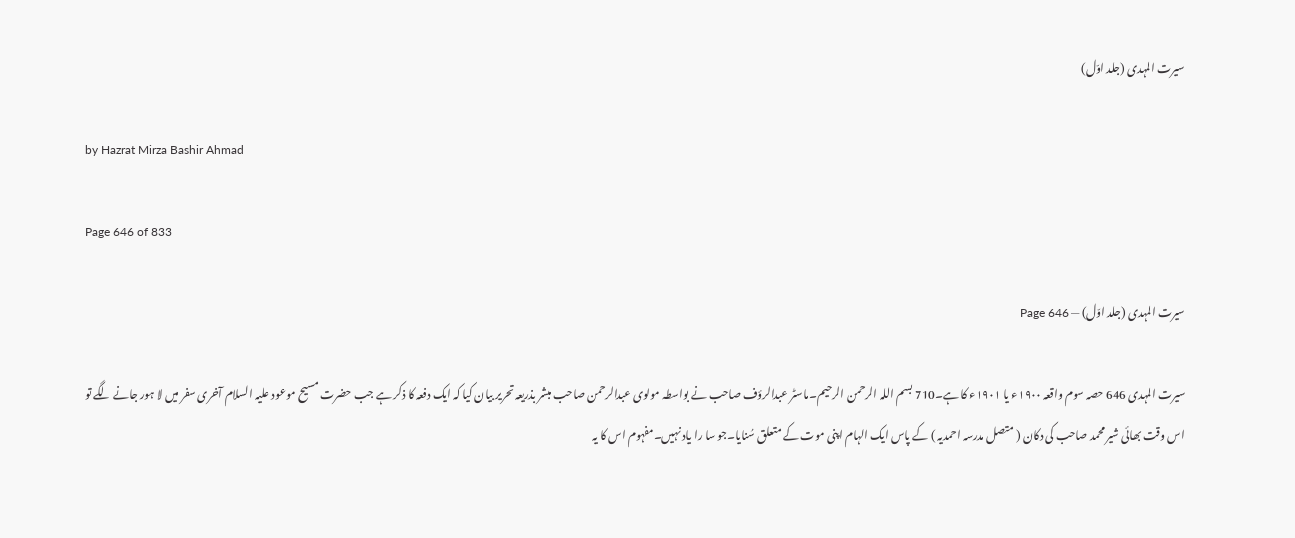سیرت المہدی (جلد اوّل)

by Hazrat Mirza Bashir Ahmad

Page 646 of 833

سیرت المہدی (جلد اوّل) — Page 646

سیرت المہدی 646 حصہ سوم واقعہ ۱۹۰۰ء یا ۱۹۰۱ء کا ہے۔710 بسم اللہ الرحمن الرحیم۔ماسٹر عبدالرؤف صاحب نے بواسطہ مولوی عبدالرحمن صاحب مبشر بذریعہ تحریر بیان کیا کہ ایک دفعہ کا ذکر ہے جب حضرت مسیح موعود علیہ السلام آخری سفر میں لا ہور جانے لگے تو اس وقت بھائی شیر محمد صاحب کی دکان ( متصل مدرسہ احمدیہ ) کے پاس ایک الہام اپنی موت کے متعلق سُنایا۔جو سا را یاد نہیں۔مفہوم اس کا یہ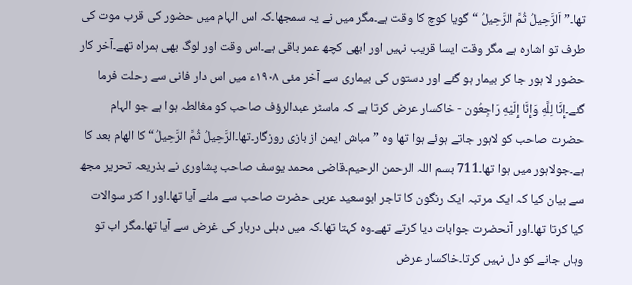تھا۔” اَلرَّحِيلُ ثُمَّ الرَّحِيلُ “ گویا کوچ کا وقت ہے۔مگر میں نے یہ سمجھا۔کہ اس الہام میں حضور کی قرب موت کی طرف تو اشارہ ہے مگر وقت ایسا قریب نہیں اور ابھی کچھ عمر باقی ہے۔اس وقت اور لوگ بھی ہمراہ تھے۔آخر کار حضور لا ہور جا کر بیمار ہو گئے اور دستوں کی بیماری سے آخر مئی ۱۹۰۸ء میں اس دار فانی سے رحلت فرما گئے۔إِنَّا لِلَّهِ وَإِنَّا إِلَيْهِ رَاجِعُون - خاکسار عرض کرتا ہے کہ ماسٹر عبدالرؤف صاحب کو مغالطہ ہوا ہے جو الہام حضرت صاحب کو لاہور جاتے ہوئے ہوا تھا وہ ” مباش ایمن از بازی روزگار۔تھا۔الرَّحِيلُ ثُمَّ الرَّحِيلُ“ کا الهام بعد کا ہے۔جولاہور میں ہوا تھا۔711 بسم اللہ الرحمن الرحیم۔قاضی محمد یوسف صاحب پشاوری نے بذریعہ تحریر مجھ سے بیان کیا کہ ایک مرتبہ ایک رنگون کا تاجر ابوسعید عربی حضرت صاحب سے ملنے آیا تھا۔اور ا کثر سوالات کیا کرتا تھا۔اور آنحضرت جوابات دیا کرتے تھے۔وہ کہتا تھا۔کہ میں دہلی دربار کی غرض سے آیا تھا۔مگر اب تو وہاں جانے کو دل نہیں کرتا۔خاکسار عرض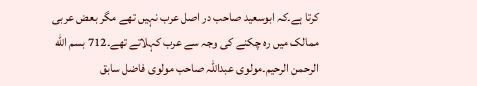کرتا ہے۔کہ ابوسعید صاحب در اصل عرب نہیں تھے مگر بعض عربی ممالک میں رہ چکنے کی وجہ سے عرب کہلاتے تھے۔712 بسم الله الرحمن الرحیم۔مولوی عبداللہ صاحب مولوی فاضل سابق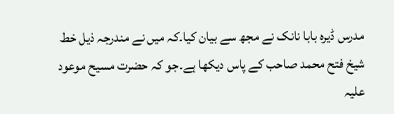مدرس ڈیرہ بابا نانک نے مجھ سے بیان کیا۔کہ میں نے مندرجہ ذیل خط شیخ فتح محمد صاحب کے پاس دیکھا ہے۔جو کہ حضرت مسیح موعود علیہ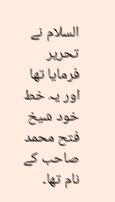السلام نے تحریر فرمایا تھا اور یہ خط خود شیخ فتح محمد صاحب کے نام تھا۔